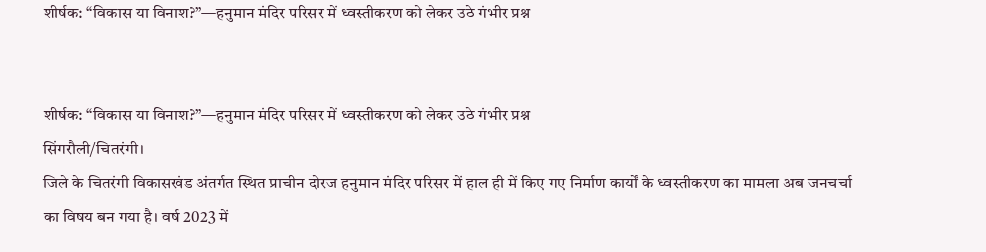शीर्षक: “विकास या विनाश?”—हनुमान मंदिर परिसर में ध्वस्तीकरण को लेकर उठे गंभीर प्रश्न


शीर्षक: “विकास या विनाश?”—हनुमान मंदिर परिसर में ध्वस्तीकरण को लेकर उठे गंभीर प्रश्न
सिंगरौली/चितरंगी।
जिले के चितरंगी विकासखंड अंतर्गत स्थित प्राचीन दोरज हनुमान मंदिर परिसर में हाल ही में किए गए निर्माण कार्यों के ध्वस्तीकरण का मामला अब जनचर्चा का विषय बन गया है। वर्ष 2023 में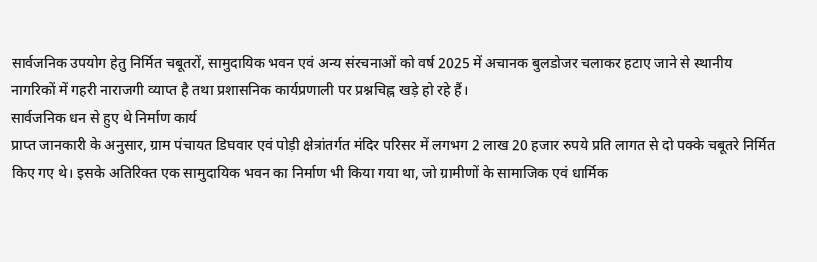सार्वजनिक उपयोग हेतु निर्मित चबूतरों, सामुदायिक भवन एवं अन्य संरचनाओं को वर्ष 2025 में अचानक बुलडोजर चलाकर हटाए जाने से स्थानीय नागरिकों में गहरी नाराजगी व्याप्त है तथा प्रशासनिक कार्यप्रणाली पर प्रश्नचिह्न खड़े हो रहे हैं।
सार्वजनिक धन से हुए थे निर्माण कार्य
प्राप्त जानकारी के अनुसार, ग्राम पंचायत डिघवार एवं पोड़ी क्षेत्रांतर्गत मंदिर परिसर में लगभग 2 लाख 20 हजार रुपये प्रति लागत से दो पक्के चबूतरे निर्मित किए गए थे। इसके अतिरिक्त एक सामुदायिक भवन का निर्माण भी किया गया था, जो ग्रामीणों के सामाजिक एवं धार्मिक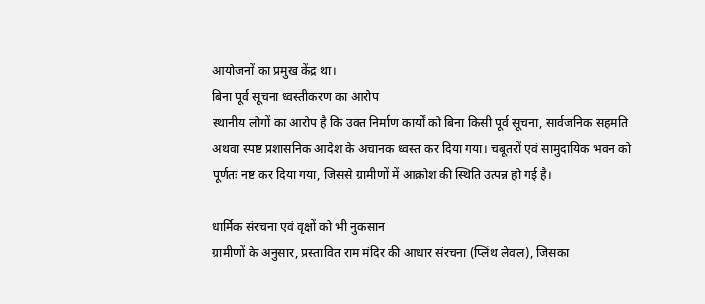आयोजनों का प्रमुख केंद्र था।
बिना पूर्व सूचना ध्वस्तीकरण का आरोप
स्थानीय लोगों का आरोप है कि उक्त निर्माण कार्यों को बिना किसी पूर्व सूचना, सार्वजनिक सहमति अथवा स्पष्ट प्रशासनिक आदेश के अचानक ध्वस्त कर दिया गया। चबूतरों एवं सामुदायिक भवन को पूर्णतः नष्ट कर दिया गया, जिससे ग्रामीणों में आक्रोश की स्थिति उत्पन्न हो गई है।

धार्मिक संरचना एवं वृक्षों को भी नुकसान
ग्रामीणों के अनुसार, प्रस्तावित राम मंदिर की आधार संरचना (प्लिंथ लेवल), जिसका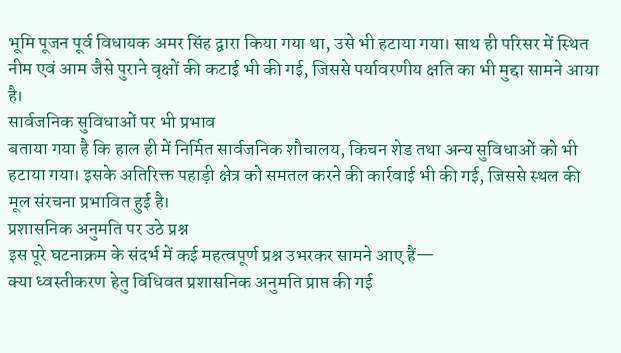भूमि पूजन पूर्व विधायक अमर सिंह द्वारा किया गया था, उसे भी हटाया गया। साथ ही परिसर में स्थित नीम एवं आम जैसे पुराने वृक्षों की कटाई भी की गई, जिससे पर्यावरणीय क्षति का भी मुद्दा सामने आया है।
सार्वजनिक सुविधाओं पर भी प्रभाव
बताया गया है कि हाल ही में निर्मित सार्वजनिक शौचालय, किचन शेड तथा अन्य सुविधाओं को भी हटाया गया। इसके अतिरिक्त पहाड़ी क्षेत्र को समतल करने की कार्रवाई भी की गई, जिससे स्थल की मूल संरचना प्रभावित हुई है।
प्रशासनिक अनुमति पर उठे प्रश्न
इस पूरे घटनाक्रम के संदर्भ में कई महत्वपूर्ण प्रश्न उभरकर सामने आए हैं—
क्या ध्वस्तीकरण हेतु विधिवत प्रशासनिक अनुमति प्राप्त की गई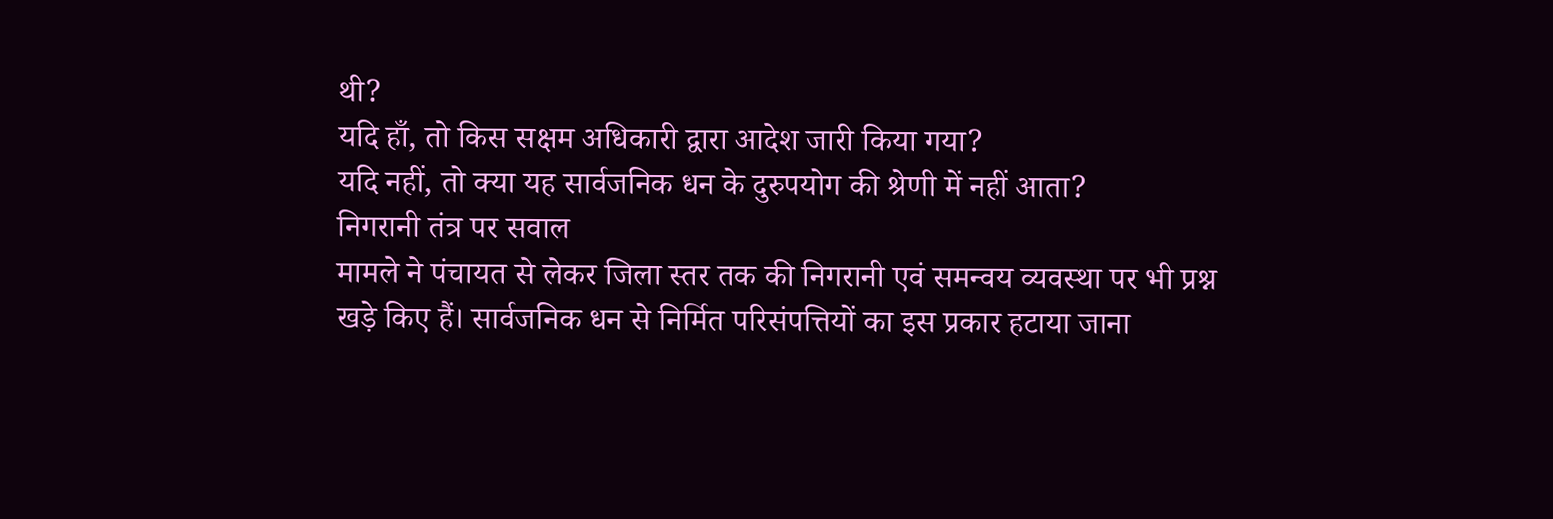थी?
यदि हाँ, तो किस सक्षम अधिकारी द्वारा आदेश जारी किया गया?
यदि नहीं, तो क्या यह सार्वजनिक धन के दुरुपयोग की श्रेणी में नहीं आता?
निगरानी तंत्र पर सवाल
मामले ने पंचायत से लेकर जिला स्तर तक की निगरानी एवं समन्वय व्यवस्था पर भी प्रश्न खड़े किए हैं। सार्वजनिक धन से निर्मित परिसंपत्तियों का इस प्रकार हटाया जाना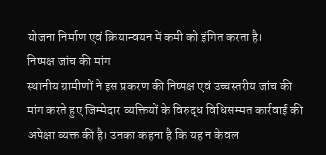योजना निर्माण एवं क्रियान्वयन में कमी को इंगित करता है।
निष्पक्ष जांच की मांग
स्थानीय ग्रामीणों ने इस प्रकरण की निष्पक्ष एवं उच्चस्तरीय जांच की मांग करते हुए जिम्मेदार व्यक्तियों के विरुद्ध विधिसम्मत कार्रवाई की अपेक्षा व्यक्त की है। उनका कहना है कि यह न केवल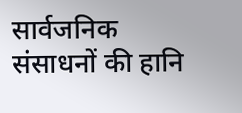सार्वजनिक संसाधनों की हानि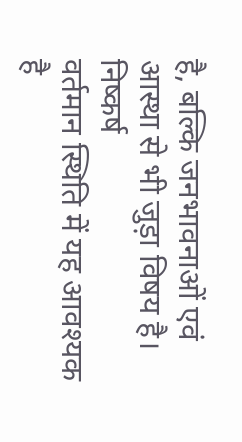है, बल्कि जनभावनाओं एवं आस्था से भी जुड़ा विषय है।
निष्कर्ष
वर्तमान स्थिति में यह आवश्यक है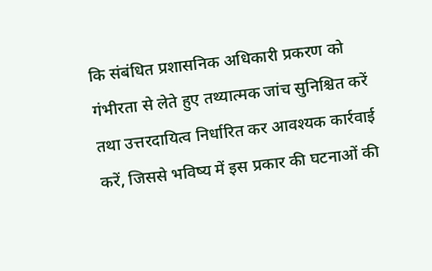कि संबंधित प्रशासनिक अधिकारी प्रकरण को गंभीरता से लेते हुए तथ्यात्मक जांच सुनिश्चित करें तथा उत्तरदायित्व निर्धारित कर आवश्यक कार्रवाई करें, जिससे भविष्य में इस प्रकार की घटनाओं की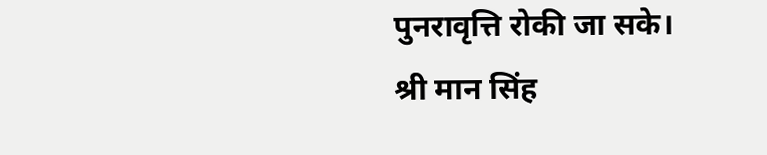पुनरावृत्ति रोकी जा सके।
श्री मान सिंह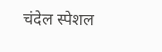चंदेल स्पेशल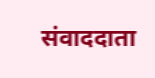संवाददाता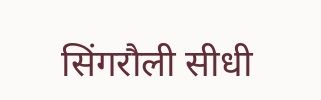सिंगरौली सीधी